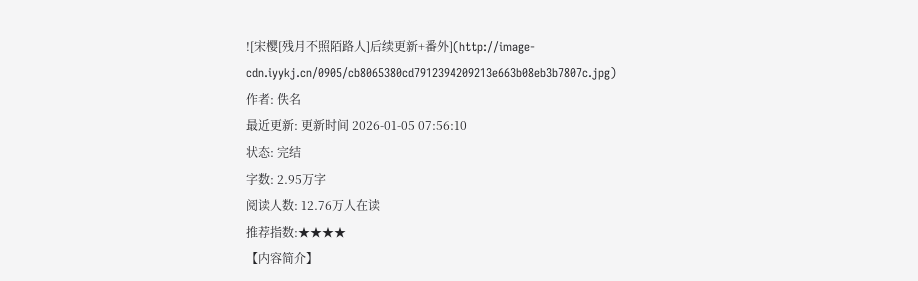![宋樱[残月不照陌路人]后续更新+番外](http://image-cdn.iyykj.cn/0905/cb8065380cd7912394209213e663b08eb3b7807c.jpg)
作者: 佚名
最近更新: 更新时间 2026-01-05 07:56:10
状态: 完结
字数: 2.95万字
阅读人数: 12.76万人在读
推荐指数:★★★★
【内容简介】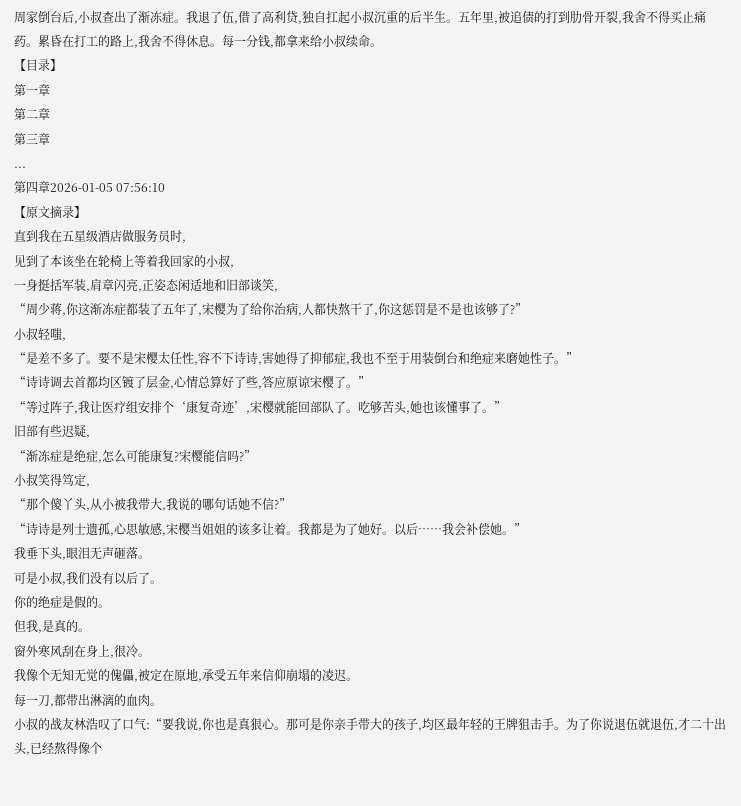周家倒台后,小叔查出了渐冻症。我退了伍,借了高利贷,独自扛起小叔沉重的后半生。五年里,被追债的打到肋骨开裂,我舍不得买止痛药。累昏在打工的路上,我舍不得休息。每一分钱,都拿来给小叔续命。
【目录】
第一章
第二章
第三章
...
第四章2026-01-05 07:56:10
【原文摘录】
直到我在五星级酒店做服务员时,
见到了本该坐在轮椅上等着我回家的小叔,
一身挺括军装,肩章闪亮,正姿态闲适地和旧部谈笑,
“周少蒋,你这渐冻症都装了五年了,宋樱为了给你治病,人都快熬干了,你这惩罚是不是也该够了?”
小叔轻嗤,
“是差不多了。要不是宋樱太任性,容不下诗诗,害她得了抑郁症,我也不至于用装倒台和绝症来磨她性子。”
“诗诗调去首都均区镀了层金,心情总算好了些,答应原谅宋樱了。”
“等过阵子,我让医疗组安排个‘康复奇迹’,宋樱就能回部队了。吃够苦头,她也该懂事了。”
旧部有些迟疑,
“渐冻症是绝症,怎么可能康复?宋樱能信吗?”
小叔笑得笃定,
“那个傻丫头,从小被我带大,我说的哪句话她不信?”
“诗诗是列士遗孤,心思敏感,宋樱当姐姐的该多让着。我都是为了她好。以后……我会补偿她。”
我垂下头,眼泪无声砸落。
可是小叔,我们没有以后了。
你的绝症是假的。
但我,是真的。
窗外寒风刮在身上,很冷。
我像个无知无觉的傀儡,被定在原地,承受五年来信仰崩塌的凌迟。
每一刀,都带出淋漓的血肉。
小叔的战友林浩叹了口气:“要我说,你也是真狠心。那可是你亲手带大的孩子,均区最年轻的王牌狙击手。为了你说退伍就退伍,才二十出头,已经熬得像个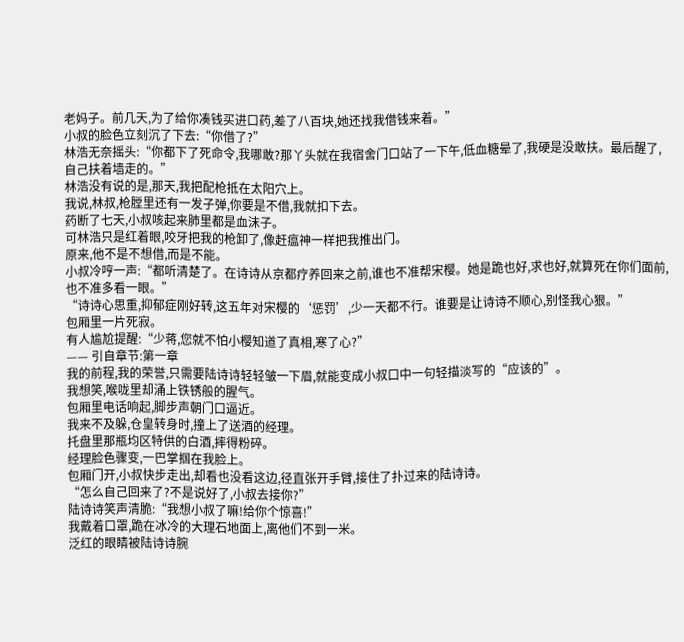老妈子。前几天,为了给你凑钱买进口药,差了八百块,她还找我借钱来着。”
小叔的脸色立刻沉了下去:“你借了?”
林浩无奈摇头:“你都下了死命令,我哪敢?那丫头就在我宿舍门口站了一下午,低血糖晕了,我硬是没敢扶。最后醒了,自己扶着墙走的。”
林浩没有说的是,那天,我把配枪抵在太阳穴上。
我说,林叔,枪膛里还有一发子弹,你要是不借,我就扣下去。
药断了七天,小叔咳起来肺里都是血沫子。
可林浩只是红着眼,咬牙把我的枪卸了,像赶瘟神一样把我推出门。
原来,他不是不想借,而是不能。
小叔冷哼一声:“都听清楚了。在诗诗从京都疗养回来之前,谁也不准帮宋樱。她是跪也好,求也好,就算死在你们面前,也不准多看一眼。”
“诗诗心思重,抑郁症刚好转,这五年对宋樱的‘惩罚’,少一天都不行。谁要是让诗诗不顺心,别怪我心狠。”
包厢里一片死寂。
有人尴尬提醒:“少蒋,您就不怕小樱知道了真相,寒了心?”
—— 引自章节:第一章
我的前程,我的荣誉,只需要陆诗诗轻轻皱一下眉,就能变成小叔口中一句轻描淡写的“应该的”。
我想笑,喉咙里却涌上铁锈般的腥气。
包厢里电话响起,脚步声朝门口逼近。
我来不及躲,仓皇转身时,撞上了送酒的经理。
托盘里那瓶均区特供的白酒,摔得粉碎。
经理脸色骤变,一巴掌掴在我脸上。
包厢门开,小叔快步走出,却看也没看这边,径直张开手臂,接住了扑过来的陆诗诗。
“怎么自己回来了?不是说好了,小叔去接你?”
陆诗诗笑声清脆:“我想小叔了嘛!给你个惊喜!”
我戴着口罩,跪在冰冷的大理石地面上,离他们不到一米。
泛红的眼睛被陆诗诗腕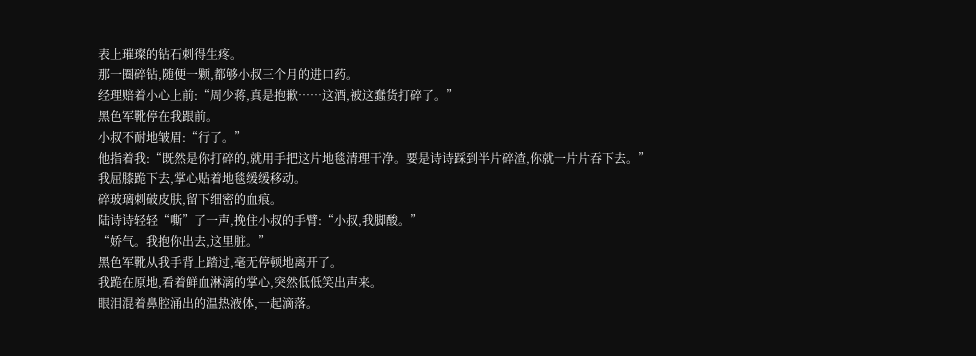表上璀璨的钻石刺得生疼。
那一圈碎钻,随便一颗,都够小叔三个月的进口药。
经理赔着小心上前:“周少蒋,真是抱歉……这酒,被这蠢货打碎了。”
黑色军靴停在我跟前。
小叔不耐地皱眉:“行了。”
他指着我:“既然是你打碎的,就用手把这片地毯清理干净。要是诗诗踩到半片碎渣,你就一片片吞下去。”
我屈膝跪下去,掌心贴着地毯缓缓移动。
碎玻璃刺破皮肤,留下细密的血痕。
陆诗诗轻轻“嘶”了一声,挽住小叔的手臂:“小叔,我脚酸。”
“娇气。我抱你出去,这里脏。”
黑色军靴从我手背上踏过,毫无停顿地离开了。
我跪在原地,看着鲜血淋漓的掌心,突然低低笑出声来。
眼泪混着鼻腔涌出的温热液体,一起滴落。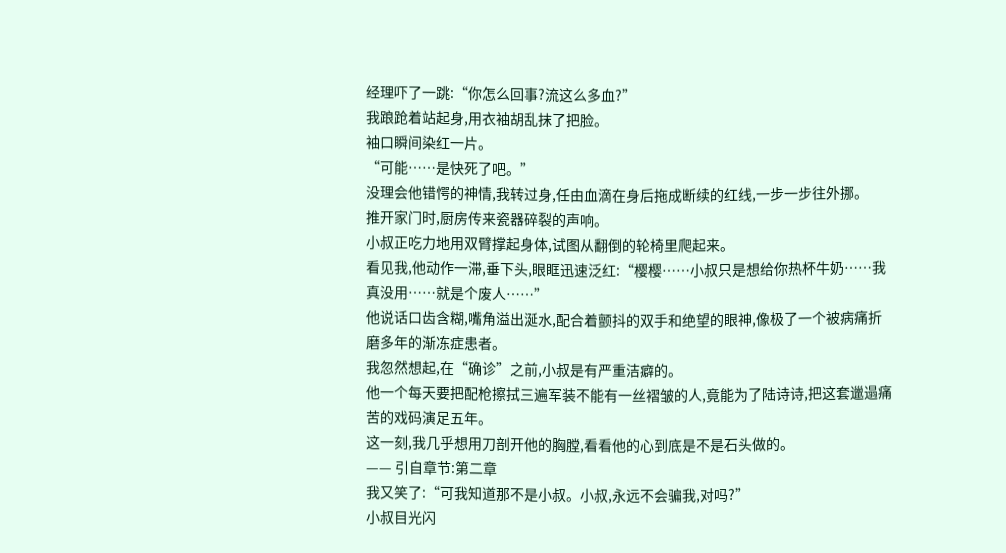经理吓了一跳:“你怎么回事?流这么多血?”
我踉跄着站起身,用衣袖胡乱抹了把脸。
袖口瞬间染红一片。
“可能……是快死了吧。”
没理会他错愕的神情,我转过身,任由血滴在身后拖成断续的红线,一步一步往外挪。
推开家门时,厨房传来瓷器碎裂的声响。
小叔正吃力地用双臂撑起身体,试图从翻倒的轮椅里爬起来。
看见我,他动作一滞,垂下头,眼眶迅速泛红:“樱樱……小叔只是想给你热杯牛奶……我真没用……就是个废人……”
他说话口齿含糊,嘴角溢出涎水,配合着颤抖的双手和绝望的眼神,像极了一个被病痛折磨多年的渐冻症患者。
我忽然想起,在“确诊”之前,小叔是有严重洁癖的。
他一个每天要把配枪擦拭三遍军装不能有一丝褶皱的人,竟能为了陆诗诗,把这套邋遢痛苦的戏码演足五年。
这一刻,我几乎想用刀剖开他的胸膛,看看他的心到底是不是石头做的。
—— 引自章节:第二章
我又笑了:“可我知道那不是小叔。小叔,永远不会骗我,对吗?”
小叔目光闪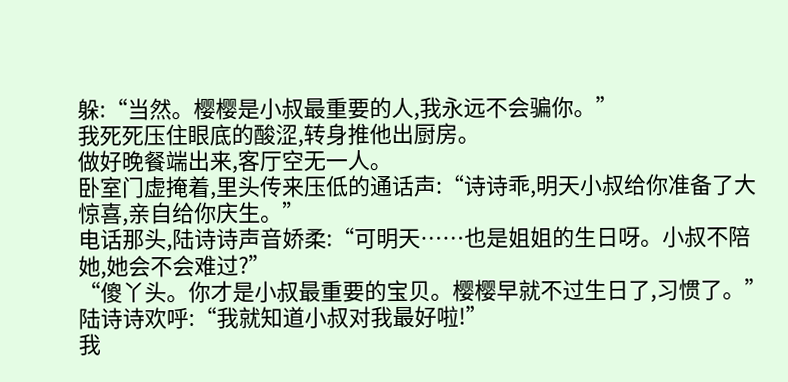躲:“当然。樱樱是小叔最重要的人,我永远不会骗你。”
我死死压住眼底的酸涩,转身推他出厨房。
做好晚餐端出来,客厅空无一人。
卧室门虚掩着,里头传来压低的通话声:“诗诗乖,明天小叔给你准备了大惊喜,亲自给你庆生。”
电话那头,陆诗诗声音娇柔:“可明天……也是姐姐的生日呀。小叔不陪她,她会不会难过?”
“傻丫头。你才是小叔最重要的宝贝。樱樱早就不过生日了,习惯了。”
陆诗诗欢呼:“我就知道小叔对我最好啦!”
我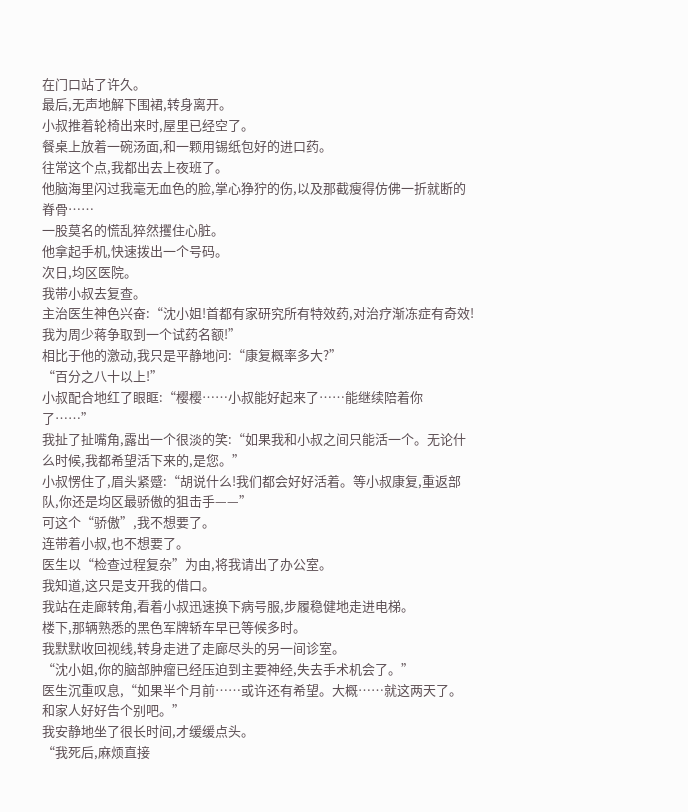在门口站了许久。
最后,无声地解下围裙,转身离开。
小叔推着轮椅出来时,屋里已经空了。
餐桌上放着一碗汤面,和一颗用锡纸包好的进口药。
往常这个点,我都出去上夜班了。
他脑海里闪过我毫无血色的脸,掌心狰狞的伤,以及那截瘦得仿佛一折就断的脊骨……
一股莫名的慌乱猝然攫住心脏。
他拿起手机,快速拨出一个号码。
次日,均区医院。
我带小叔去复查。
主治医生神色兴奋:“沈小姐!首都有家研究所有特效药,对治疗渐冻症有奇效!我为周少蒋争取到一个试药名额!”
相比于他的激动,我只是平静地问:“康复概率多大?”
“百分之八十以上!”
小叔配合地红了眼眶:“樱樱……小叔能好起来了……能继续陪着你了……”
我扯了扯嘴角,露出一个很淡的笑:“如果我和小叔之间只能活一个。无论什么时候,我都希望活下来的,是您。”
小叔愣住了,眉头紧蹙:“胡说什么!我们都会好好活着。等小叔康复,重返部队,你还是均区最骄傲的狙击手——”
可这个“骄傲”,我不想要了。
连带着小叔,也不想要了。
医生以“检查过程复杂”为由,将我请出了办公室。
我知道,这只是支开我的借口。
我站在走廊转角,看着小叔迅速换下病号服,步履稳健地走进电梯。
楼下,那辆熟悉的黑色军牌轿车早已等候多时。
我默默收回视线,转身走进了走廊尽头的另一间诊室。
“沈小姐,你的脑部肿瘤已经压迫到主要神经,失去手术机会了。”
医生沉重叹息,“如果半个月前……或许还有希望。大概……就这两天了。和家人好好告个别吧。”
我安静地坐了很长时间,才缓缓点头。
“我死后,麻烦直接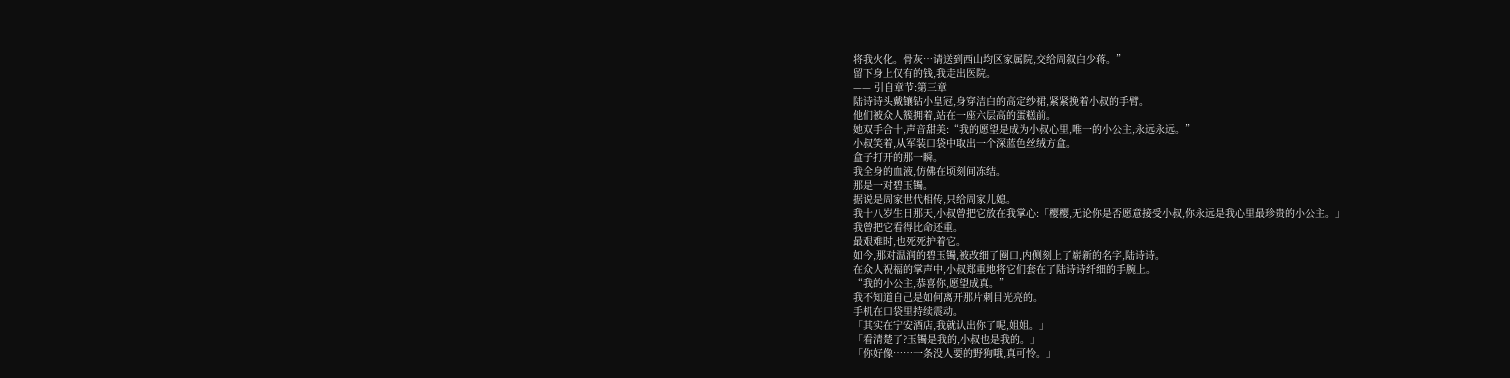将我火化。骨灰…请送到西山均区家属院,交给周叙白少蒋。”
留下身上仅有的钱,我走出医院。
—— 引自章节:第三章
陆诗诗头戴镶钻小皇冠,身穿洁白的高定纱裙,紧紧挽着小叔的手臂。
他们被众人簇拥着,站在一座六层高的蛋糕前。
她双手合十,声音甜美:“我的愿望是成为小叔心里,唯一的小公主,永远永远。”
小叔笑着,从军装口袋中取出一个深蓝色丝绒方盒。
盒子打开的那一瞬。
我全身的血液,仿佛在顷刻间冻结。
那是一对碧玉镯。
据说是周家世代相传,只给周家儿媳。
我十八岁生日那天,小叔曾把它放在我掌心:「樱樱,无论你是否愿意接受小叔,你永远是我心里最珍贵的小公主。」
我曾把它看得比命还重。
最艰难时,也死死护着它。
如今,那对温润的碧玉镯,被改细了圈口,内侧刻上了崭新的名字,陆诗诗。
在众人祝福的掌声中,小叔郑重地将它们套在了陆诗诗纤细的手腕上。
“我的小公主,恭喜你,愿望成真。”
我不知道自己是如何离开那片刺目光亮的。
手机在口袋里持续震动。
「其实在宁安酒店,我就认出你了呢,姐姐。」
「看清楚了?玉镯是我的,小叔也是我的。」
「你好像……一条没人要的野狗哦,真可怜。」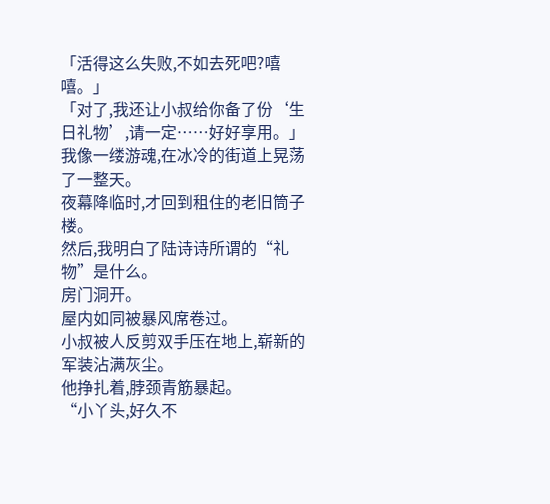「活得这么失败,不如去死吧?嘻嘻。」
「对了,我还让小叔给你备了份‘生日礼物’,请一定……好好享用。」
我像一缕游魂,在冰冷的街道上晃荡了一整天。
夜幕降临时,才回到租住的老旧筒子楼。
然后,我明白了陆诗诗所谓的“礼物”是什么。
房门洞开。
屋内如同被暴风席卷过。
小叔被人反剪双手压在地上,崭新的军装沾满灰尘。
他挣扎着,脖颈青筋暴起。
“小丫头,好久不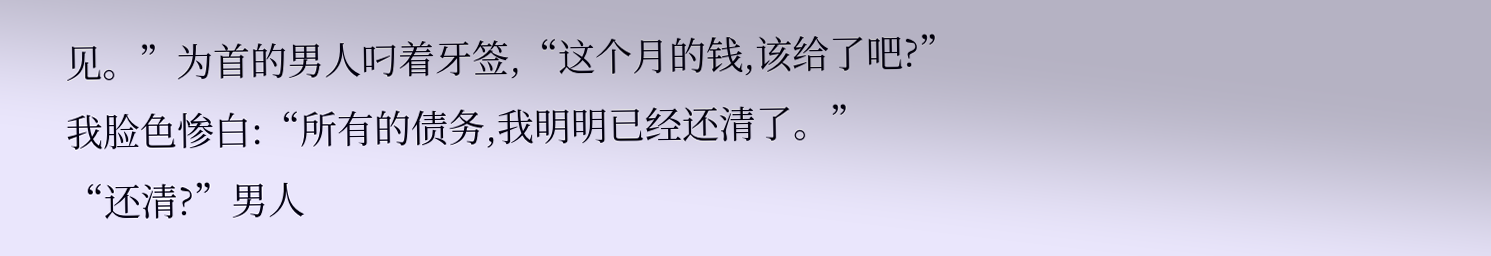见。”为首的男人叼着牙签,“这个月的钱,该给了吧?”
我脸色惨白:“所有的债务,我明明已经还清了。”
“还清?”男人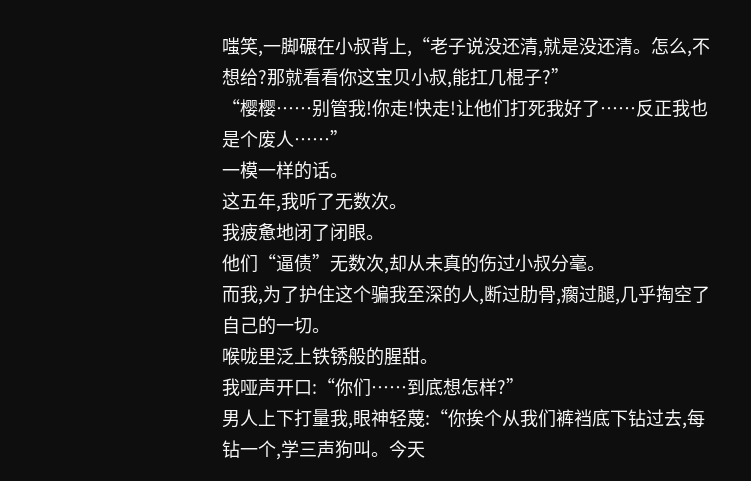嗤笑,一脚碾在小叔背上,“老子说没还清,就是没还清。怎么,不想给?那就看看你这宝贝小叔,能扛几棍子?”
“樱樱……别管我!你走!快走!让他们打死我好了……反正我也是个废人……”
一模一样的话。
这五年,我听了无数次。
我疲惫地闭了闭眼。
他们“逼债”无数次,却从未真的伤过小叔分毫。
而我,为了护住这个骗我至深的人,断过肋骨,瘸过腿,几乎掏空了自己的一切。
喉咙里泛上铁锈般的腥甜。
我哑声开口:“你们……到底想怎样?”
男人上下打量我,眼神轻蔑:“你挨个从我们裤裆底下钻过去,每钻一个,学三声狗叫。今天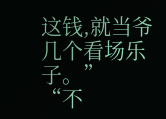这钱,就当爷几个看场乐子。”
“不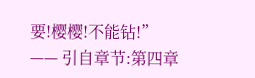要!樱樱!不能钻!”
—— 引自章节:第四章